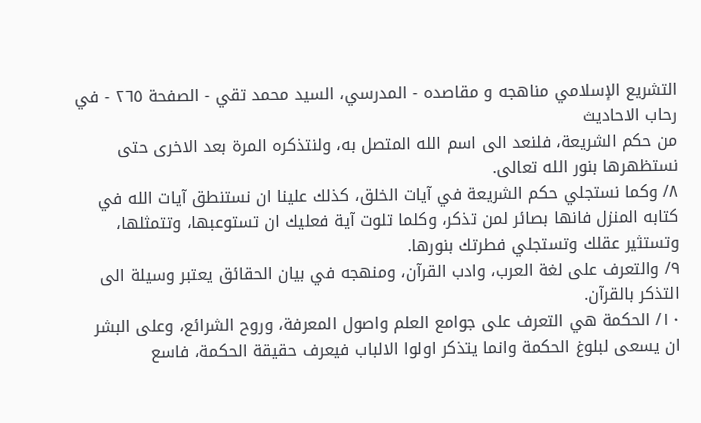التشريع الإسلامي مناهجه و مقاصده - المدرسي، السيد محمد تقي - الصفحة ٢٦٥ - في رحاب الاحاديث
من حكم الشريعة، فلنعد الى اسم الله المتصل به، ولنتذكره المرة بعد الاخرى حتى نستظهرها بنور الله تعالى.
٨/ وكما نستجلي حكم الشريعة في آيات الخلق، كذلك علينا ان نستنطق آيات الله في كتابه المنزل فانها بصائر لمن تذكر، وكلما تلوت آية فعليك ان تستوعبها، وتتمثلها، وتستثير عقلك وتستجلي فطرتك بنورها.
٩/ والتعرف على لغة العرب، وادب القرآن، ومنهجه في بيان الحقائق يعتبر وسيلة الى التذكر بالقرآن.
١٠/ الحكمة هي التعرف على جوامع العلم واصول المعرفة، وروح الشرائع، وعلى البشر ان يسعى لبلوغ الحكمة وانما يتذكر اولوا الالباب فيعرف حقيقة الحكمة، فاسع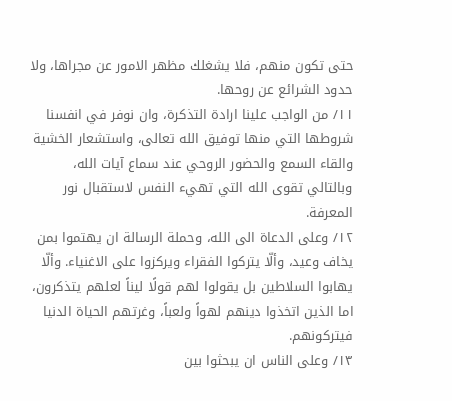حتى تكون منهم، فلا يشغلك مظهر الامور عن مجراها، ولا حدود الشرائع عن روحها.
١١/ من الواجب علينا ارادة التذكرة، وان نوفر في انفسنا شروطها التي منها توفيق الله تعالى، واستشعار الخشية والقاء السمع والحضور الروحي عند سماع آيات الله، وبالتالي تقوى الله التي تهيء النفس لاستقبال نور المعرفة.
١٢/ وعلى الدعاة الى الله، وحملة الرسالة ان يهتموا بمن يخاف وعيد، وألّا يتركوا الفقراء ويركزوا على الاغنياء. وألّا يهابوا السلاطين بل يقولوا لهم قولًا ليناً لعلهم يتذكرون، اما الذين اتخذوا دينهم لهواً ولعباً، وغرتهم الحياة الدنيا فيتركونهم.
١٣/ وعلى الناس ان يبحثوا بين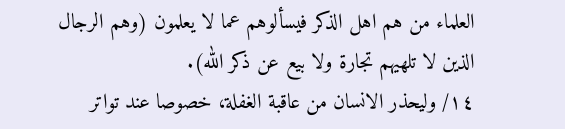العلماء من هم اهل الذكر فيسألوهم عما لا يعلمون (وهم الرجال الذين لا تلهيهم تجارة ولا بيع عن ذكر الله).
١٤/ وليحذر الانسان من عاقبة الغفلة، خصوصا عند تواتر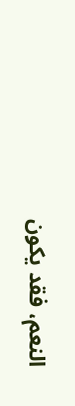النعم، فقد يكون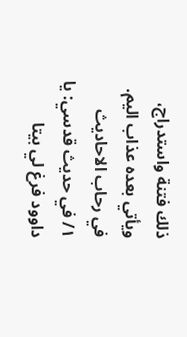ذلك فتنة واستدراج، ويأتي بعده عذاب اليم.
في رحاب الاحاديث
١/ في حديث قدسي: يا داوود فرغ لي بيتا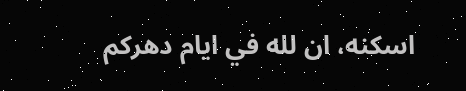اسكنه، ان لله في ايام دهركم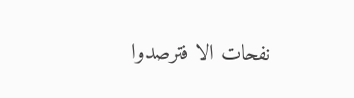نفحات الا فترصدوا